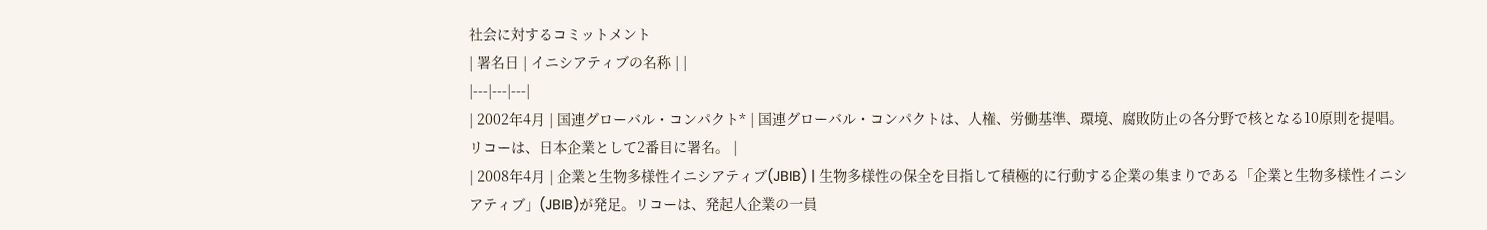社会に対するコミットメント
| 署名日 | イニシアティブの名称 | |
|---|---|---|
| 2002年4月 | 国連グローバル・コンパクト* | 国連グローバル・コンパクトは、人権、労働基準、環境、腐敗防止の各分野で核となる10原則を提唱。リコーは、日本企業として2番目に署名。 |
| 2008年4月 | 企業と生物多様性イニシアティブ(JBIB) | 生物多様性の保全を目指して積極的に行動する企業の集まりである「企業と生物多様性イニシアティブ」(JBIB)が発足。リコーは、発起人企業の一員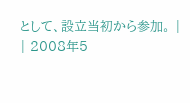として、設立当初から参加。 |
| 2008年5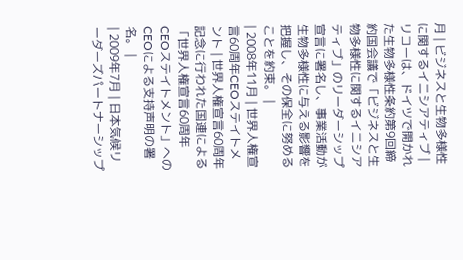月 | ビジネスと生物多様性に関するイニシアティブ | リコーは、ドイツで開かれた生物多様性条約第9回締約国会議で「ビジネスと生物多様性に関するイニシアティブ」のリーダーシップ宣言に署名し、事業活動が生物多様性に与える影響を把握し、その保全に努めることを約束。 |
| 2008年11月 | 世界人権宣言60周年CEOステイトメント | 世界人権宣言60周年記念に行われた国連による「世界人権宣言60周年CEOステイトメント」へのCEOによる支持声明の署名。 |
| 2009年7月 | 日本気候リーダーズパートナーシップ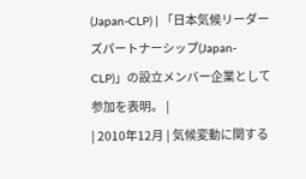(Japan-CLP) | 「日本気候リーダーズパートナーシップ(Japan-CLP)」の設立メンバー企業として参加を表明。 |
| 2010年12月 | 気候変動に関する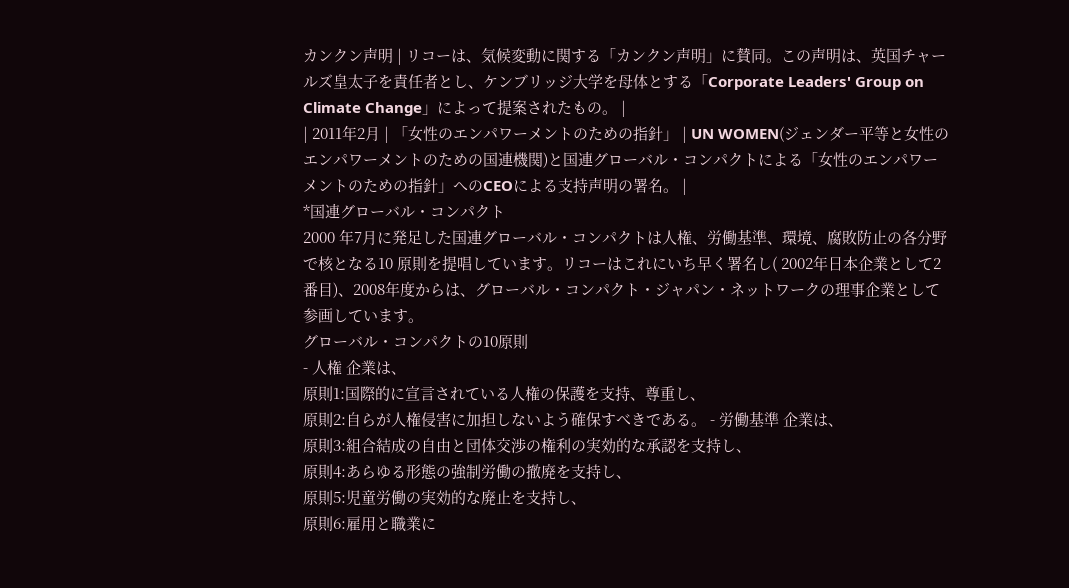カンクン声明 | リコーは、気候変動に関する「カンクン声明」に賛同。この声明は、英国チャールズ皇太子を責任者とし、ケンブリッジ大学を母体とする「Corporate Leaders' Group on Climate Change」によって提案されたもの。 |
| 2011年2月 | 「女性のエンパワーメントのための指針」 | UN WOMEN(ジェンダー平等と女性のエンパワーメントのための国連機関)と国連グローバル・コンパクトによる「女性のエンパワーメントのための指針」へのCEOによる支持声明の署名。 |
*国連グローバル・コンパクト
2000 年7月に発足した国連グローバル・コンパクトは人権、労働基準、環境、腐敗防止の各分野で核となる10 原則を提唱しています。リコーはこれにいち早く署名し( 2002年日本企業として2番目)、2008年度からは、グローバル・コンパクト・ジャパン・ネットワークの理事企業として参画しています。
グローバル・コンパクトの10原則
- 人権 企業は、
原則1:国際的に宣言されている人権の保護を支持、尊重し、
原則2:自らが人権侵害に加担しないよう確保すべきである。 - 労働基準 企業は、
原則3:組合結成の自由と団体交渉の権利の実効的な承認を支持し、
原則4:あらゆる形態の強制労働の撤廃を支持し、
原則5:児童労働の実効的な廃止を支持し、
原則6:雇用と職業に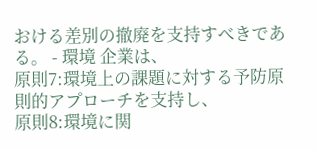おける差別の撤廃を支持すべきである。 - 環境 企業は、
原則7:環境上の課題に対する予防原則的アプローチを支持し、
原則8:環境に関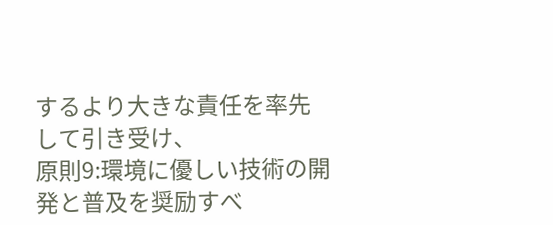するより大きな責任を率先して引き受け、
原則9:環境に優しい技術の開発と普及を奨励すべ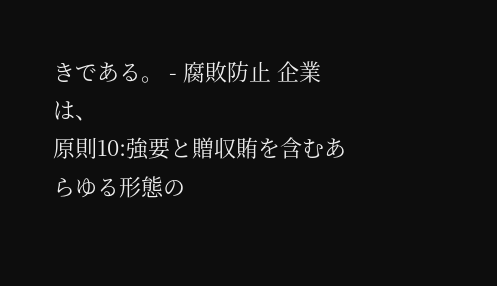きである。 - 腐敗防止 企業は、
原則10:強要と贈収賄を含むあらゆる形態の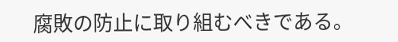腐敗の防止に取り組むべきである。